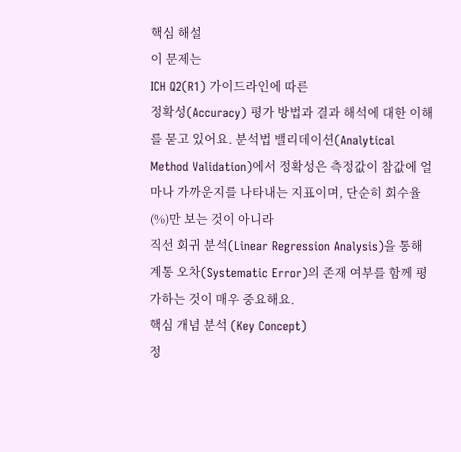핵심 해설
이 문제는
ICH Q2(R1) 가이드라인에 따른
정확성(Accuracy) 평가 방법과 결과 해석에 대한 이해를 묻고 있어요. 분석법 밸리데이션(Analytical Method Validation)에서 정확성은 측정값이 참값에 얼마나 가까운지를 나타내는 지표이며, 단순히 회수율(%)만 보는 것이 아니라
직선 회귀 분석(Linear Regression Analysis)을 통해 계통 오차(Systematic Error)의 존재 여부를 함께 평가하는 것이 매우 중요해요.
핵심 개념 분석 (Key Concept)
정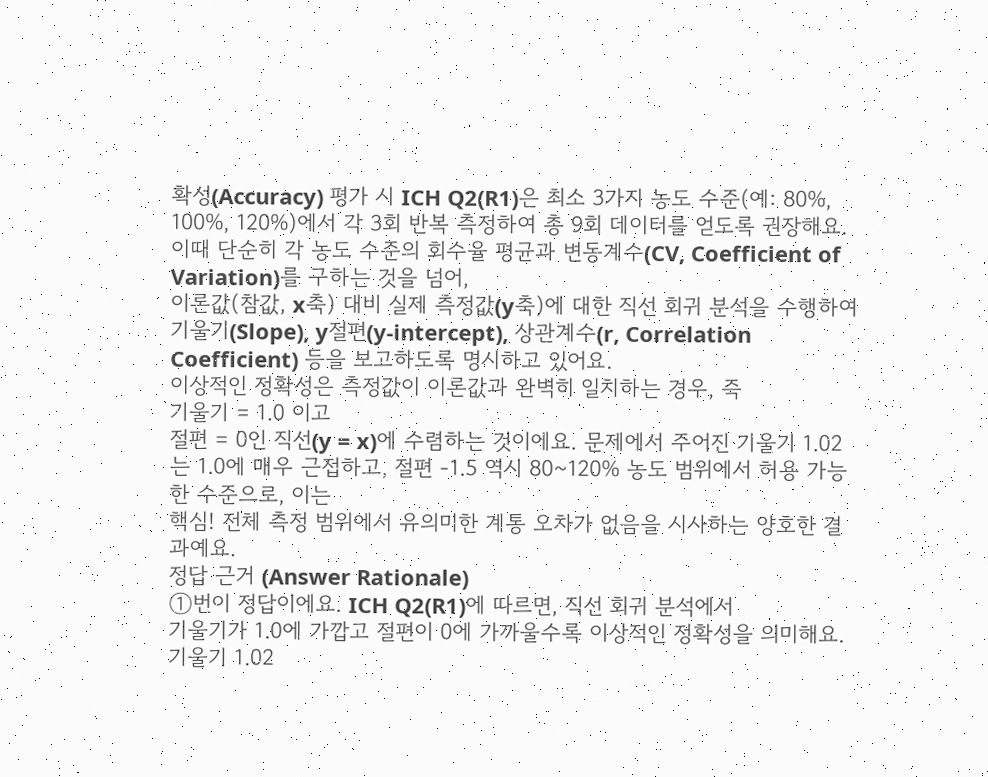확성(Accuracy) 평가 시 ICH Q2(R1)은 최소 3가지 농도 수준(예: 80%, 100%, 120%)에서 각 3회 반복 측정하여 총 9회 데이터를 얻도록 권장해요. 이때 단순히 각 농도 수준의 회수율 평균과 변동계수(CV, Coefficient of Variation)를 구하는 것을 넘어,
이론값(참값, x축) 대비 실제 측정값(y축)에 대한 직선 회귀 분석을 수행하여 기울기(Slope), y절편(y-intercept), 상관계수(r, Correlation Coefficient) 등을 보고하도록 명시하고 있어요.
이상적인 정확성은 측정값이 이론값과 완벽히 일치하는 경우, 즉
기울기 = 1.0 이고
절편 = 0인 직선(y = x)에 수렴하는 것이에요. 문제에서 주어진 기울기 1.02는 1.0에 매우 근접하고, 절편 -1.5 역시 80~120% 농도 범위에서 허용 가능한 수준으로, 이는
핵심! 전체 측정 범위에서 유의미한 계통 오차가 없음을 시사하는 양호한 결과예요.
정답 근거 (Answer Rationale)
①번이 정답이에요. ICH Q2(R1)에 따르면, 직선 회귀 분석에서
기울기가 1.0에 가깝고 절편이 0에 가까울수록 이상적인 정확성을 의미해요. 기울기 1.02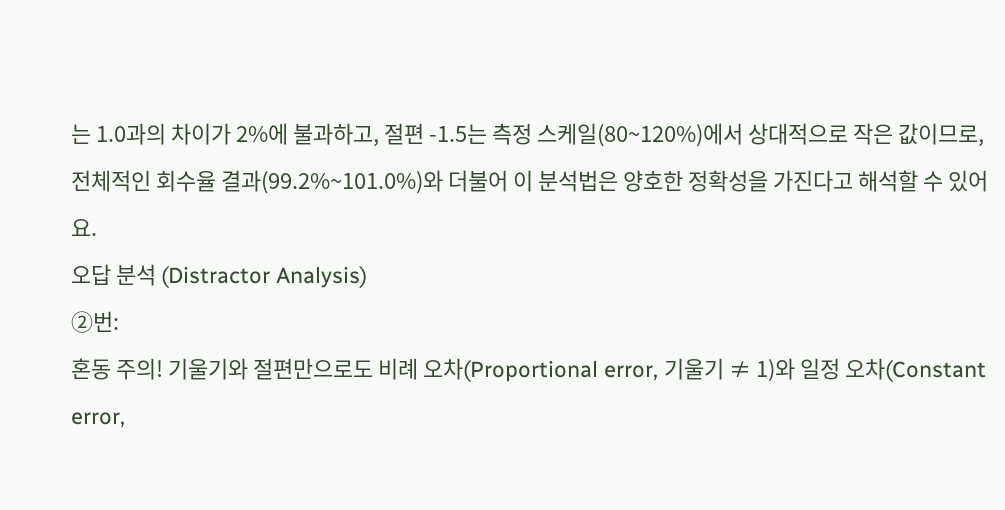는 1.0과의 차이가 2%에 불과하고, 절편 -1.5는 측정 스케일(80~120%)에서 상대적으로 작은 값이므로, 전체적인 회수율 결과(99.2%~101.0%)와 더불어 이 분석법은 양호한 정확성을 가진다고 해석할 수 있어요.
오답 분석 (Distractor Analysis)
②번:
혼동 주의! 기울기와 절편만으로도 비례 오차(Proportional error, 기울기 ≠ 1)와 일정 오차(Constant error,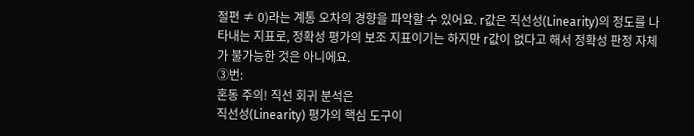절편 ≠ 0)라는 계통 오차의 경향을 파악할 수 있어요. r값은 직선성(Linearity)의 정도를 나타내는 지표로, 정확성 평가의 보조 지표이기는 하지만 r값이 없다고 해서 정확성 판정 자체가 불가능한 것은 아니에요.
③번:
혼동 주의! 직선 회귀 분석은
직선성(Linearity) 평가의 핵심 도구이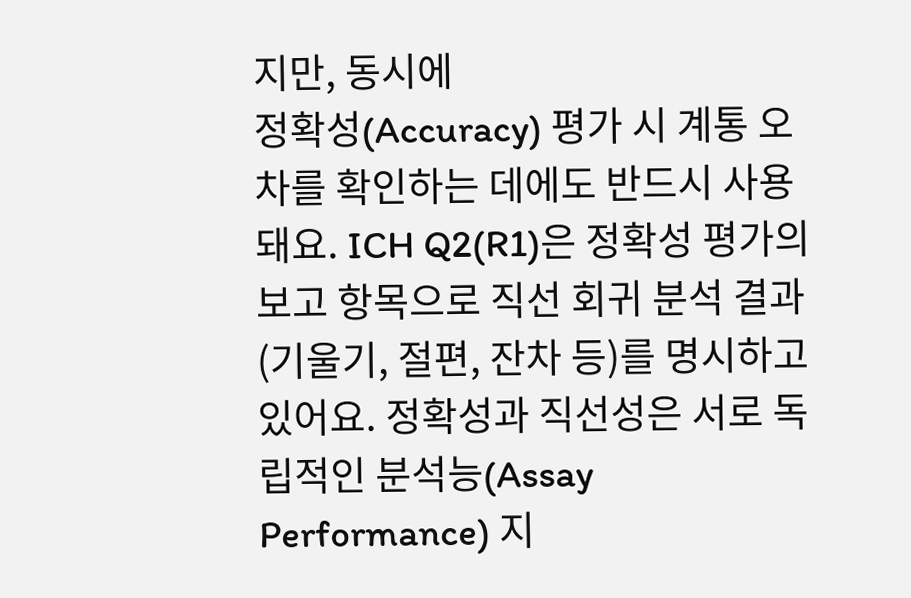지만, 동시에
정확성(Accuracy) 평가 시 계통 오차를 확인하는 데에도 반드시 사용돼요. ICH Q2(R1)은 정확성 평가의 보고 항목으로 직선 회귀 분석 결과(기울기, 절편, 잔차 등)를 명시하고 있어요. 정확성과 직선성은 서로 독립적인 분석능(Assay Performance) 지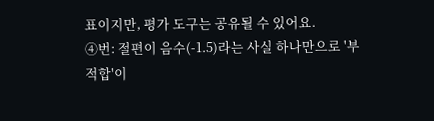표이지만, 평가 도구는 공유될 수 있어요.
④번: 절편이 음수(-1.5)라는 사실 하나만으로 '부적합'이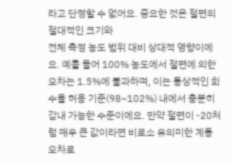라고 단정할 수 없어요. 중요한 것은 절편의
절대적인 크기와
전체 측정 농도 범위 대비 상대적 영향이에요. 예를 들어 100% 농도에서 절편에 의한 오차는 1.5%에 불과하며, 이는 통상적인 회수율 허용 기준(98~102%) 내에서 충분히 감내 가능한 수준이에요. 만약 절편이 -20처럼 매우 큰 값이라면 비로소 유의미한 계통 오차로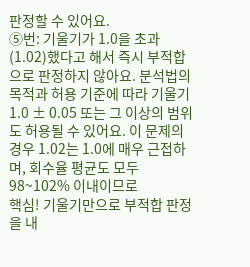판정할 수 있어요.
⑤번: 기울기가 1.0을 초과(1.02)했다고 해서 즉시 부적합으로 판정하지 않아요. 분석법의 목적과 허용 기준에 따라 기울기 1.0 ± 0.05 또는 그 이상의 범위도 허용될 수 있어요. 이 문제의 경우 1.02는 1.0에 매우 근접하며, 회수율 평균도 모두 98~102% 이내이므로
핵심! 기울기만으로 부적합 판정을 내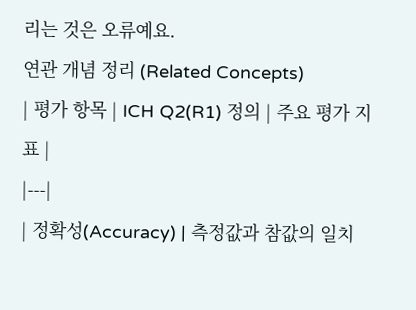리는 것은 오류예요.
연관 개념 정리 (Related Concepts)
| 평가 항목 | ICH Q2(R1) 정의 | 주요 평가 지표 |
|---|
| 정확성(Accuracy) | 측정값과 참값의 일치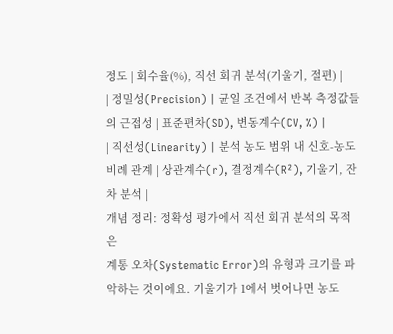정도 | 회수율(%), 직선 회귀 분석(기울기, 절편) |
| 정밀성(Precision) | 균일 조건에서 반복 측정값들의 근접성 | 표준편차(SD), 변동계수(CV, %) |
| 직선성(Linearity) | 분석 농도 범위 내 신호-농도 비례 관계 | 상관계수(r), 결정계수(R²), 기울기, 잔차 분석 |
개념 정리: 정확성 평가에서 직선 회귀 분석의 목적은
계통 오차(Systematic Error)의 유형과 크기를 파악하는 것이에요. 기울기가 1에서 벗어나면 농도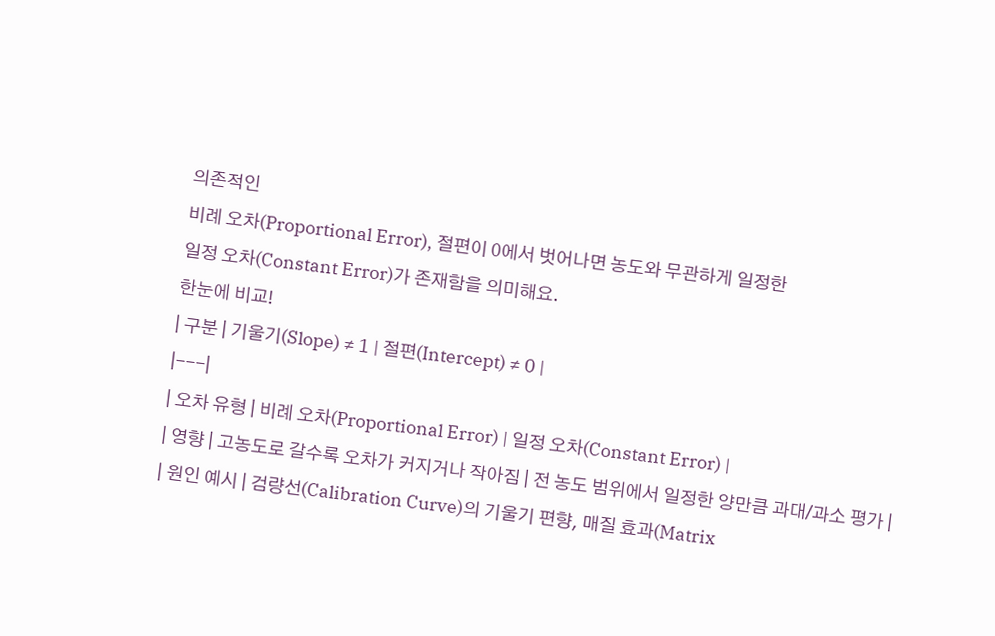의존적인
비례 오차(Proportional Error), 절편이 0에서 벗어나면 농도와 무관하게 일정한
일정 오차(Constant Error)가 존재함을 의미해요.
한눈에 비교!
| 구분 | 기울기(Slope) ≠ 1 | 절편(Intercept) ≠ 0 |
|---|
| 오차 유형 | 비례 오차(Proportional Error) | 일정 오차(Constant Error) |
| 영향 | 고농도로 갈수록 오차가 커지거나 작아짐 | 전 농도 범위에서 일정한 양만큼 과대/과소 평가 |
| 원인 예시 | 검량선(Calibration Curve)의 기울기 편향, 매질 효과(Matrix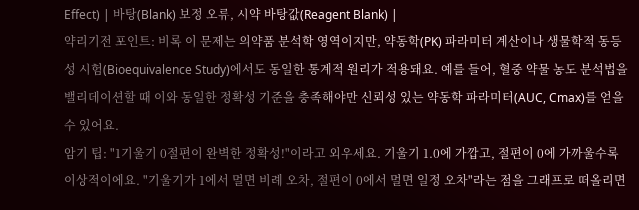Effect) | 바탕(Blank) 보정 오류, 시약 바탕값(Reagent Blank) |
약리기전 포인트: 비록 이 문제는 의약품 분석학 영역이지만, 약동학(PK) 파라미터 계산이나 생물학적 동등성 시험(Bioequivalence Study)에서도 동일한 통계적 원리가 적용돼요. 예를 들어, 혈중 약물 농도 분석법을 밸리데이션할 때 이와 동일한 정확성 기준을 충족해야만 신뢰성 있는 약동학 파라미터(AUC, Cmax)를 얻을 수 있어요.
암기 팁: "1기울기 0절편이 완벽한 정확성!"이라고 외우세요. 기울기 1.0에 가깝고, 절편이 0에 가까울수록 이상적이에요. "기울기가 1에서 멀면 비례 오차, 절편이 0에서 멀면 일정 오차"라는 점을 그래프로 떠올리면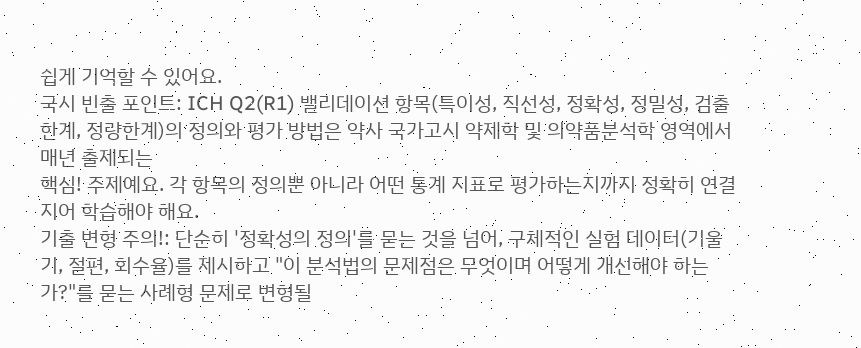쉽게 기억할 수 있어요.
국시 빈출 포인트: ICH Q2(R1) 밸리데이션 항목(특이성, 직선성, 정확성, 정밀성, 검출한계, 정량한계)의 정의와 평가 방법은 약사 국가고시 약제학 및 의약품분석학 영역에서 매년 출제되는
핵심! 주제예요. 각 항목의 정의뿐 아니라 어떤 통계 지표로 평가하는지까지 정확히 연결 지어 학습해야 해요.
기출 변형 주의!: 단순히 '정확성의 정의'를 묻는 것을 넘어, 구체적인 실험 데이터(기울기, 절편, 회수율)를 제시하고 "이 분석법의 문제점은 무엇이며 어떻게 개선해야 하는가?"를 묻는 사례형 문제로 변형될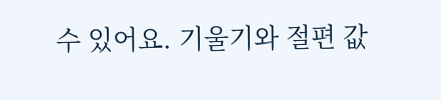수 있어요. 기울기와 절편 값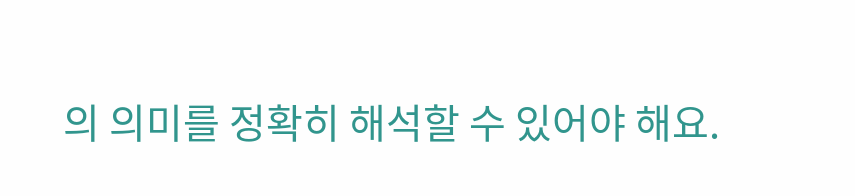의 의미를 정확히 해석할 수 있어야 해요.